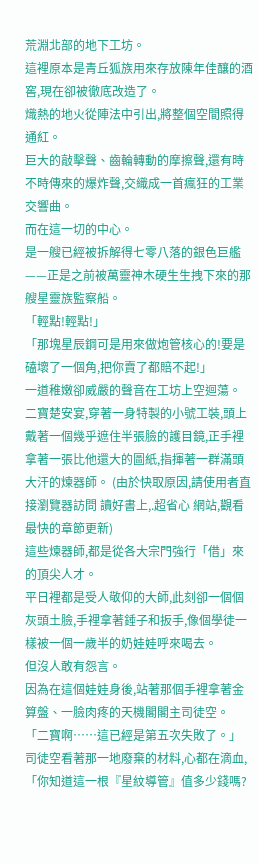荒淵北部的地下工坊。
這裡原本是青丘狐族用來存放陳年佳釀的酒窖,現在卻被徹底改造了。
熾熱的地火從陣法中引出,將整個空間照得通紅。
巨大的敲擊聲、齒輪轉動的摩擦聲,還有時不時傳來的爆炸聲,交織成一首瘋狂的工業交響曲。
而在這一切的中心。
是一艘已經被拆解得七零八落的銀色巨艦——正是之前被萬靈神木硬生生拽下來的那艘星靈族監察船。
「輕點!輕點!」
「那塊星辰鋼可是用來做炮管核心的!要是磕壞了一個角,把你賣了都賠不起!」
一道稚嫩卻威嚴的聲音在工坊上空迴蕩。
二寶楚安宴,穿著一身特製的小號工裝,頭上戴著一個幾乎遮住半張臉的護目鏡,正手裡拿著一張比他還大的圖紙,指揮著一群滿頭大汗的煉器師。 (由於快取原因,請使用者直接瀏覽器訪問 讀好書上,.超省心 網站,觀看最快的章節更新)
這些煉器師,都是從各大宗門強行「借」來的頂尖人才。
平日裡都是受人敬仰的大師,此刻卻一個個灰頭土臉,手裡拿著錘子和扳手,像個學徒一樣被一個一歲半的奶娃娃呼來喝去。
但沒人敢有怨言。
因為在這個娃娃身後,站著那個手裡拿著金算盤、一臉肉疼的天機閣閣主司徒空。
「二寶啊……這已經是第五次失敗了。」
司徒空看著那一地廢棄的材料,心都在滴血,「你知道這一根『星紋導管』值多少錢嗎?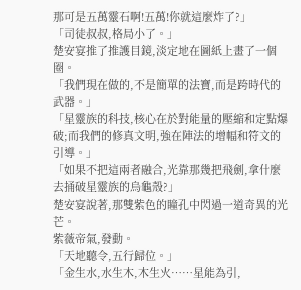那可是五萬靈石啊!五萬!你就這麼炸了?」
「司徒叔叔,格局小了。」
楚安宴推了推護目鏡,淡定地在圖紙上畫了一個圈。
「我們現在做的,不是簡單的法寶,而是跨時代的武器。」
「星靈族的科技,核心在於對能量的壓縮和定點爆破;而我們的修真文明,強在陣法的增幅和符文的引導。」
「如果不把這兩者融合,光靠那幾把飛劍,拿什麼去捅破星靈族的烏龜殼?」
楚安宴說著,那雙紫色的瞳孔中閃過一道奇異的光芒。
紫薇帝氣,發動。
「天地聽令,五行歸位。」
「金生水,水生木,木生火……星能為引,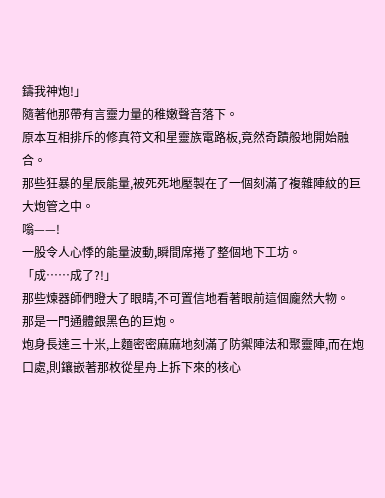鑄我神炮!」
隨著他那帶有言靈力量的稚嫩聲音落下。
原本互相排斥的修真符文和星靈族電路板,竟然奇蹟般地開始融合。
那些狂暴的星辰能量,被死死地壓製在了一個刻滿了複雜陣紋的巨大炮管之中。
嗡——!
一股令人心悸的能量波動,瞬間席捲了整個地下工坊。
「成……成了?!」
那些煉器師們瞪大了眼睛,不可置信地看著眼前這個龐然大物。
那是一門通體銀黑色的巨炮。
炮身長達三十米,上麵密密麻麻地刻滿了防禦陣法和聚靈陣,而在炮口處,則鑲嵌著那枚從星舟上拆下來的核心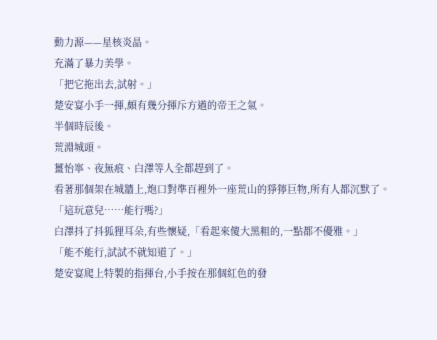動力源——星核炎晶。
充滿了暴力美學。
「把它拖出去,試射。」
楚安宴小手一揮,頗有幾分揮斥方遒的帝王之氣。
半個時辰後。
荒淵城頭。
薑怡寧、夜無痕、白澤等人全都趕到了。
看著那個架在城牆上,炮口對準百裡外一座荒山的猙獰巨物,所有人都沉默了。
「這玩意兒……能行嗎?」
白澤抖了抖狐狸耳朵,有些懷疑,「看起來傻大黑粗的,一點都不優雅。」
「能不能行,試試不就知道了。」
楚安宴爬上特製的指揮台,小手按在那個紅色的發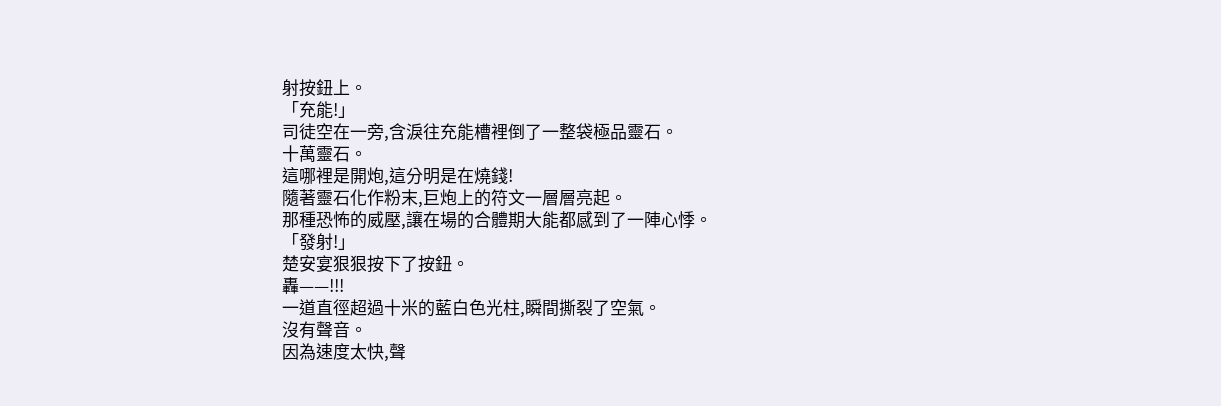射按鈕上。
「充能!」
司徒空在一旁,含淚往充能槽裡倒了一整袋極品靈石。
十萬靈石。
這哪裡是開炮,這分明是在燒錢!
隨著靈石化作粉末,巨炮上的符文一層層亮起。
那種恐怖的威壓,讓在場的合體期大能都感到了一陣心悸。
「發射!」
楚安宴狠狠按下了按鈕。
轟——!!!
一道直徑超過十米的藍白色光柱,瞬間撕裂了空氣。
沒有聲音。
因為速度太快,聲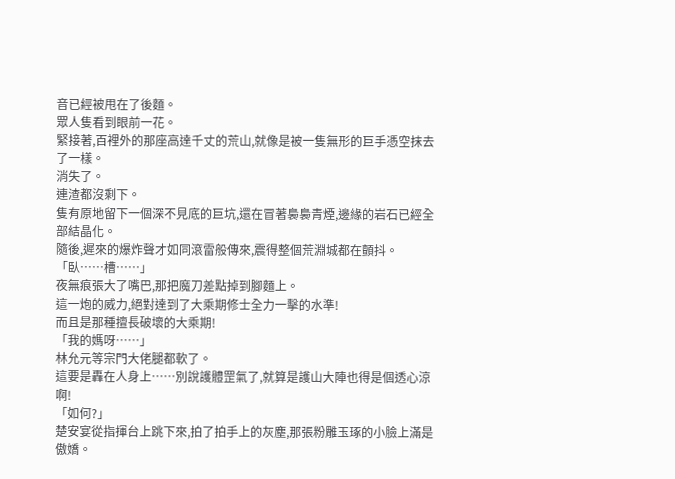音已經被甩在了後麵。
眾人隻看到眼前一花。
緊接著,百裡外的那座高達千丈的荒山,就像是被一隻無形的巨手憑空抹去了一樣。
消失了。
連渣都沒剩下。
隻有原地留下一個深不見底的巨坑,還在冒著裊裊青煙,邊緣的岩石已經全部結晶化。
隨後,遲來的爆炸聲才如同滾雷般傳來,震得整個荒淵城都在顫抖。
「臥……槽……」
夜無痕張大了嘴巴,那把魔刀差點掉到腳麵上。
這一炮的威力,絕對達到了大乘期修士全力一擊的水準!
而且是那種擅長破壞的大乘期!
「我的媽呀……」
林允元等宗門大佬腿都軟了。
這要是轟在人身上……別說護體罡氣了,就算是護山大陣也得是個透心涼啊!
「如何?」
楚安宴從指揮台上跳下來,拍了拍手上的灰塵,那張粉雕玉琢的小臉上滿是傲嬌。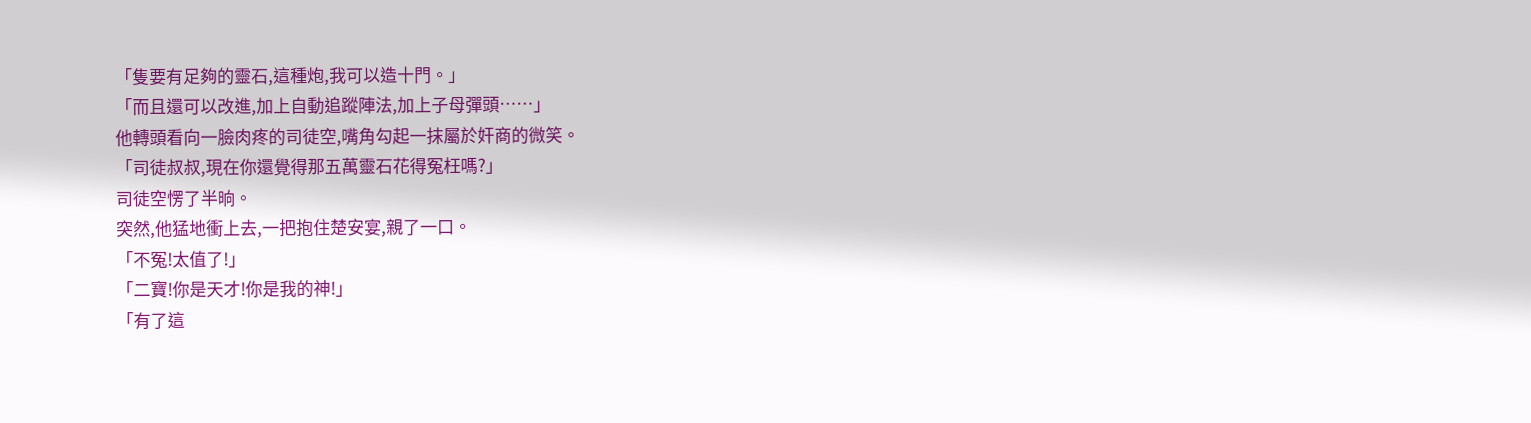「隻要有足夠的靈石,這種炮,我可以造十門。」
「而且還可以改進,加上自動追蹤陣法,加上子母彈頭……」
他轉頭看向一臉肉疼的司徒空,嘴角勾起一抹屬於奸商的微笑。
「司徒叔叔,現在你還覺得那五萬靈石花得冤枉嗎?」
司徒空愣了半晌。
突然,他猛地衝上去,一把抱住楚安宴,親了一口。
「不冤!太值了!」
「二寶!你是天才!你是我的神!」
「有了這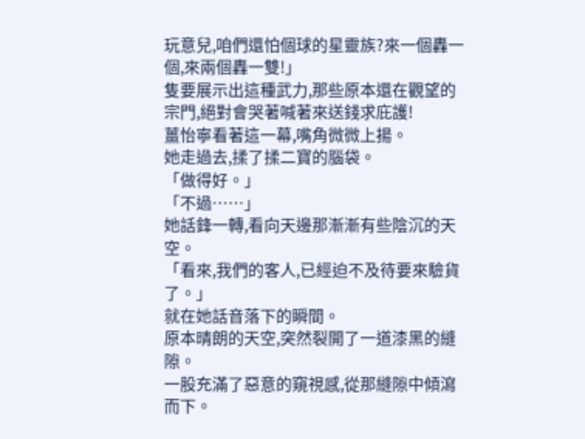玩意兒,咱們還怕個球的星靈族?來一個轟一個,來兩個轟一雙!」
隻要展示出這種武力,那些原本還在觀望的宗門,絕對會哭著喊著來送錢求庇護!
薑怡寧看著這一幕,嘴角微微上揚。
她走過去,揉了揉二寶的腦袋。
「做得好。」
「不過……」
她話鋒一轉,看向天邊那漸漸有些陰沉的天空。
「看來,我們的客人,已經迫不及待要來驗貨了。」
就在她話音落下的瞬間。
原本晴朗的天空,突然裂開了一道漆黑的縫隙。
一股充滿了惡意的窺視感,從那縫隙中傾瀉而下。